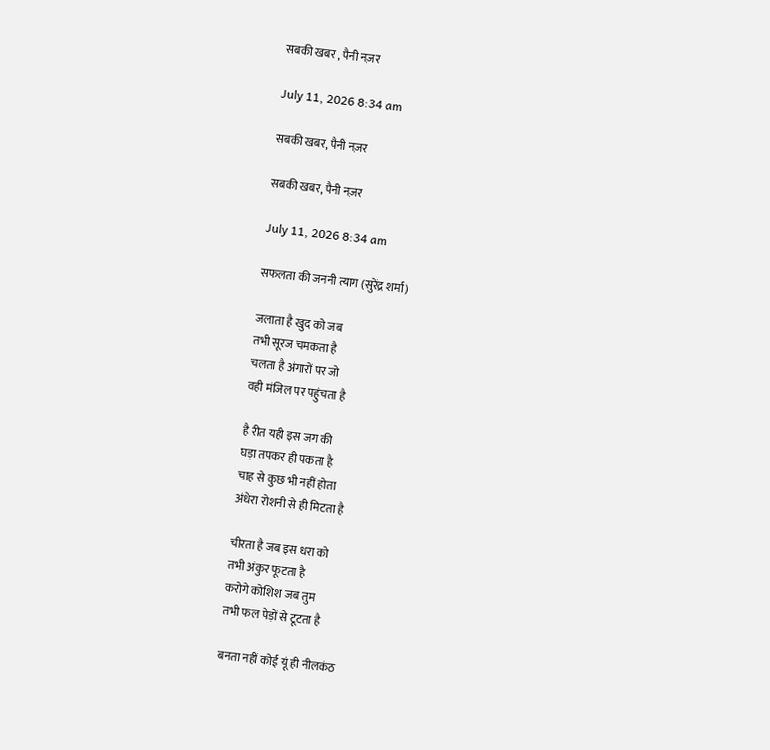सबकी खबर , पैनी नज़र

July 11, 2026 8:34 am

सबकी खबर, पैनी नज़र

सबकी खबर, पैनी नज़र

July 11, 2026 8:34 am

सफलता की जननी त्याग (सुरेंद्र शर्मा)

जलाता है खुद को जब
तभी सूरज चमकता है
चलता है अंगारों पर जो
वही मंजिल पर पहुंचता है

है रीत यही इस जग की
घड़ा तपकर ही पकता है
चाह से कुछ भी नहीं होता
अंधेरा रोशनी से ही मिटता है

चीरता है जब इस धरा को
तभी अंकुर फूटता है
करोगे कोशिश जब तुम
तभी फल पेड़ों से टूटता है

बनता नहीं कोई यूं ही नीलकंठ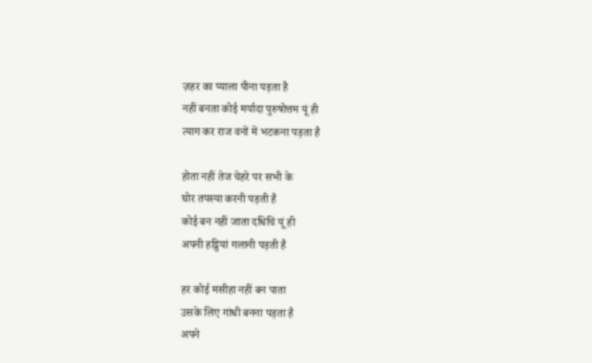ज़हर का प्याला पीना पड़ता है
नहीं बनता कोई मर्यादा पुरुषोत्तम यूं ही
त्याग कर राज वनों में भटकना पड़ता है

होता नहीं तेज चेहरे पर सभी के
घोर तपस्या करनी पड़ती है
कोई बन नहीं जाता दधिचि यूं ही
अपनी हड्डियां गलानी पड़ती है

हर कोई मसीहा नहीं बन पाता
उसके लिए गांधी बनना पड़ता है
अपने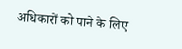अधिकारों को पाने के लिए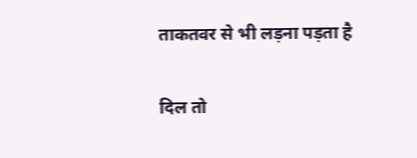ताकतवर से भी लड़ना पड़ता है

दिल तो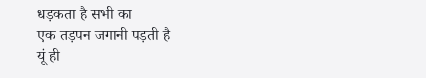धड़कता है सभी का
एक तड़पन जगानी पड़ती है
यूं ही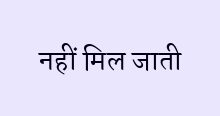नहीं मिल जाती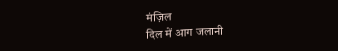मंज़िल
दिल में आग जलानी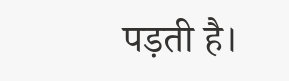पड़ती है।